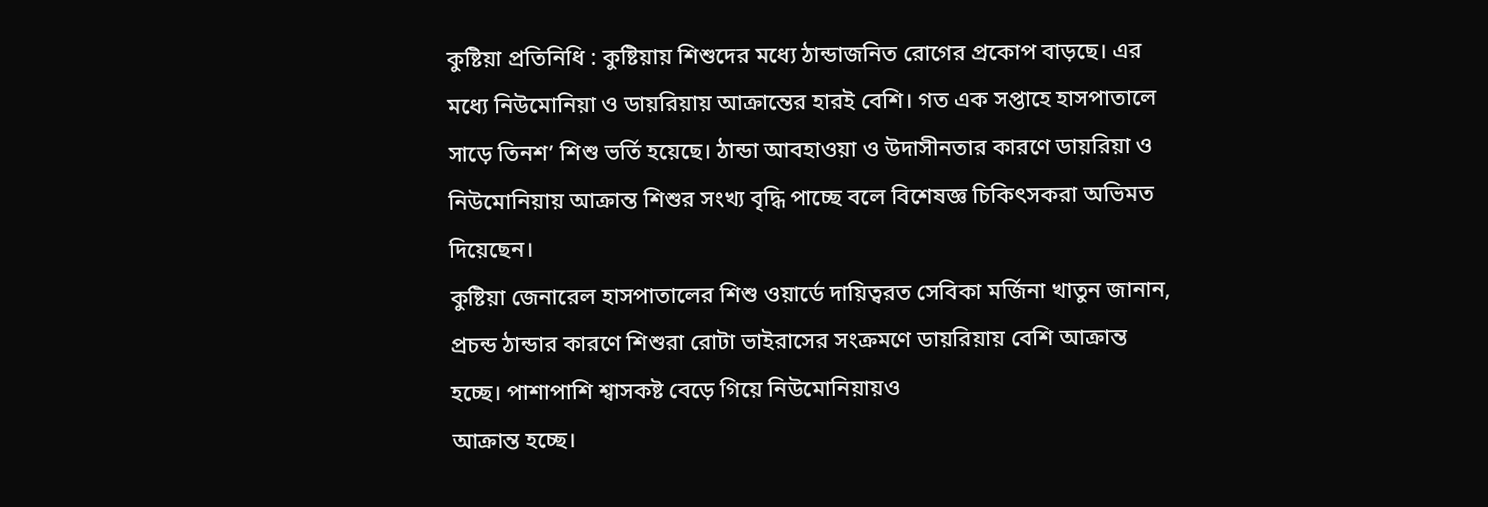কুষ্টিয়া প্রতিনিধি : কুষ্টিয়ায় শিশুদের মধ্যে ঠান্ডাজনিত রোগের প্রকোপ বাড়ছে। এর মধ্যে নিউমোনিয়া ও ডায়রিয়ায় আক্রান্তের হারই বেশি। গত এক সপ্তাহে হাসপাতালে সাড়ে তিনশ’ শিশু ভর্তি হয়েছে। ঠান্ডা আবহাওয়া ও উদাসীনতার কারণে ডায়রিয়া ও নিউমোনিয়ায় আক্রান্ত শিশুর সংখ্য বৃদ্ধি পাচ্ছে বলে বিশেষজ্ঞ চিকিৎসকরা অভিমত দিয়েছেন।
কুষ্টিয়া জেনারেল হাসপাতালের শিশু ওয়ার্ডে দায়িত্বরত সেবিকা মর্জিনা খাতুন জানান, প্রচন্ড ঠান্ডার কারণে শিশুরা রোটা ভাইরাসের সংক্রমণে ডায়রিয়ায় বেশি আক্রান্ত হচ্ছে। পাশাপাশি শ্বাসকষ্ট বেড়ে গিয়ে নিউমোনিয়ায়ও
আক্রান্ত হচ্ছে।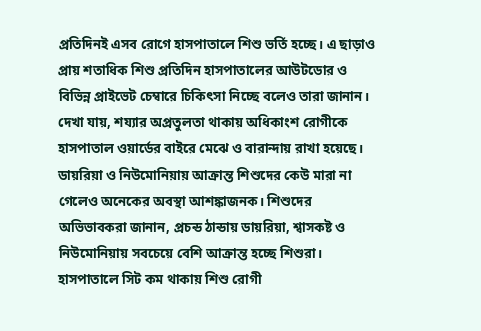প্রতিদিনই এসব রোগে হাসপাতালে শিশু ভর্তি হচ্ছে। এ ছাড়াও প্রায় শতাধিক শিশু প্রতিদিন হাসপাতালের আউটডোর ও বিভিন্ন প্রাইভেট চেম্বারে চিকিৎসা নিচ্ছে বলেও তারা জানান। দেখা যায়, শয্যার অপ্রতুলতা থাকায় অধিকাংশ রোগীকে হাসপাতাল ওয়ার্ডের বাইরে মেঝে ও বারান্দায় রাখা হয়েছে। ডায়রিয়া ও নিউমোনিয়ায় আক্রান্ত শিশুদের কেউ মারা না গেলেও অনেকের অবস্থা আশঙ্কাজনক। শিশুদের অভিভাবকরা জানান, প্রচন্ড ঠান্ডায় ডায়রিয়া, শ্বাসকষ্ট ও নিউমোনিয়ায় সবচেয়ে বেশি আক্রান্ত হচ্ছে শিশুরা। হাসপাতালে সিট কম থাকায় শিশু রোগী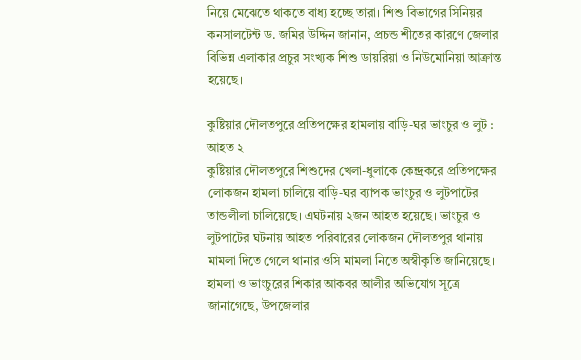নিয়ে মেঝেতে থাকতে বাধ্য হচ্ছে তারা। শিশু বিভাগের সিনিয়র কনসালটেন্ট ড. জমির উদ্দিন জানান, প্রচন্ড শীতের কারণে জেলার বিভিন্ন এলাকার প্রচুর সংখ্যক শিশু ডায়রিয়া ও নিউমোনিয়া আক্রান্ত হয়েছে।

কুষ্টিয়ার দৌলতপুরে প্রতিপক্ষের হামলায় বাড়ি-ঘর ভাংচুর ও লুট : আহত ২
কুষ্টিয়ার দৌলতপুরে শিশুদের খেলা-ধুলাকে কেন্দ্র্রকরে প্রতিপক্ষের লোকজন হামলা চালিয়ে বাড়ি-ঘর ব্যাপক ভাংচুর ও লুটপাটের তান্ডলীলা চালিয়েছে। এঘটনায় ২জন আহত হয়েছে। ভাংচুর ও লুটপাটের ঘটনায় আহত পরিবারের লোকজন দৌলতপুর থানায় মামলা দিতে গেলে থানার ওসি মামলা নিতে অস্বীকৃতি জানিয়েছে। হামলা ও ভাংচুরের শিকার আকবর আলীর অভিযোগ সূত্রে জানাগেছে, উপজেলার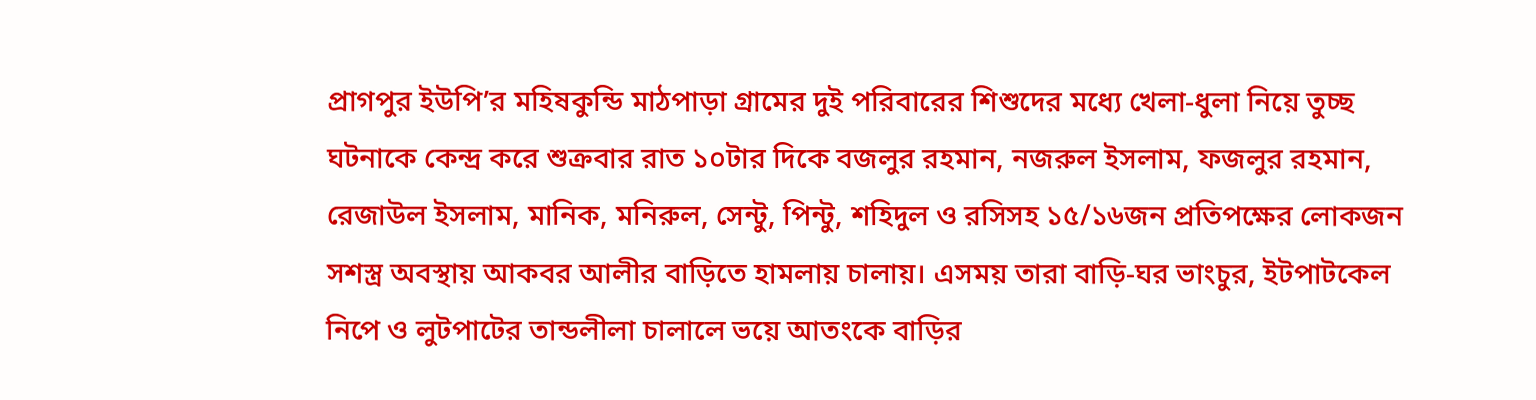প্রাগপুর ইউপি’র মহিষকুন্ডি মাঠপাড়া গ্রামের দুই পরিবারের শিশুদের মধ্যে খেলা-ধুলা নিয়ে তুচ্ছ ঘটনাকে কেন্দ্র করে শুক্রবার রাত ১০টার দিকে বজলুর রহমান, নজরুল ইসলাম, ফজলুর রহমান, রেজাউল ইসলাম, মানিক, মনিরুল, সেন্টু, পিন্টু, শহিদুল ও রসিসহ ১৫/১৬জন প্রতিপক্ষের লোকজন সশস্ত্র অবস্থায় আকবর আলীর বাড়িতে হামলায় চালায়। এসময় তারা বাড়ি-ঘর ভাংচুর, ইটপাটকেল নিপে ও লুটপাটের তান্ডলীলা চালালে ভয়ে আতংকে বাড়ির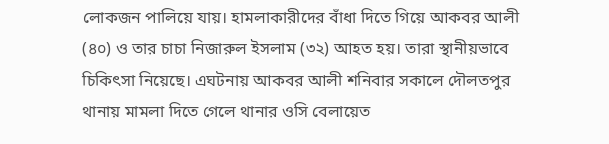লোকজন পালিয়ে যায়। হামলাকারীদের বাঁধা দিতে গিয়ে আকবর আলী (৪০) ও তার চাচা নিজারুল ইসলাম (৩২) আহত হয়। তারা স্থানীয়ভাবে চিকিৎসা নিয়েছে। এঘটনায় আকবর আলী শনিবার সকালে দৌলতপুর থানায় মামলা দিতে গেলে থানার ওসি বেলায়েত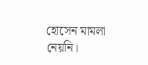হোসেন মামলা নেয়নি।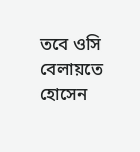তবে ওসি বেলায়তে হোসেন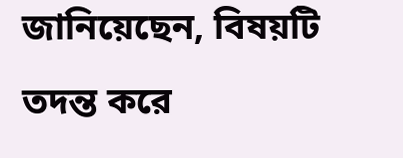জানিয়েছেন, বিষয়টি তদন্ত করে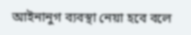আইনানুগ ব্যবস্থা নেয়া হবে বলে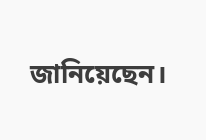জানিয়েছেন।